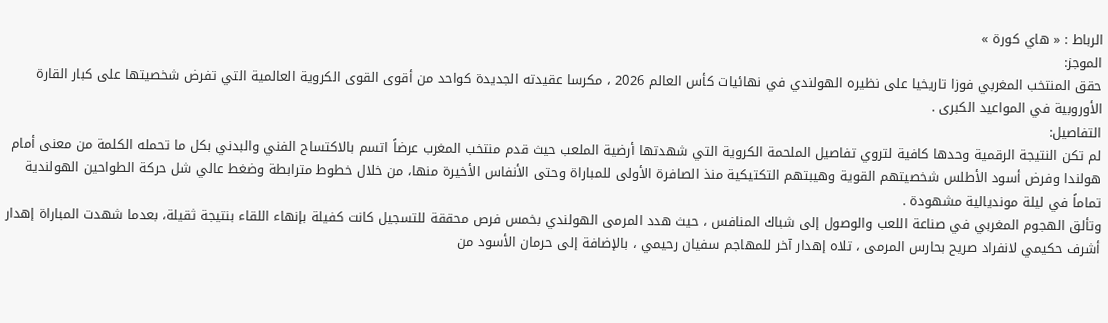الرباط : « هاي كورة »
الموجز:
حقق المنتخب المغربي فوزا تاريخيا على نظيره الهولندي في نهائيات كأس العالم 2026 ، مكرسا عقيدته الجديدة كواحد من أقوى القوى الكروية العالمية التي تفرض شخصيتها على كبار القارة الأوروبية في المواعيد الكبرى .
التفاصيل:
لم تكن النتيجة الرقمية وحدها كافية لتروي تفاصيل الملحمة الكروية التي شهدتها أرضية الملعب حيث قدم منتخب المغرب عرضاً اتسم بالاكتساح الفني والبدني بكل ما تحمله الكلمة من معنى أمام هولندا وفرض أسود الأطلس شخصيتهم القوية وهيبتهم التكتيكية منذ الصافرة الأولى للمباراة وحتى الأنفاس الأخيرة منها، من خلال خطوط مترابطة وضغط عالي شل حركة الطواحين الهولندية تماماً في ليلة مونديالية مشهودة .
وتألق الهجوم المغربي في صناعة اللعب والوصول إلى شباك المنافس ، حيث هدد المرمى الهولندي بخمس فرص محققة للتسجيل كانت كفيلة بإنهاء اللقاء بنتيجة ثقيلة، بعدما شهدت المباراة إهدار أشرف حكيمي لانفراد صريح بحارس المرمى ، تلاه إهدار آخر للمهاجم سفيان رحيمي ، بالإضافة إلى حرمان الأسود من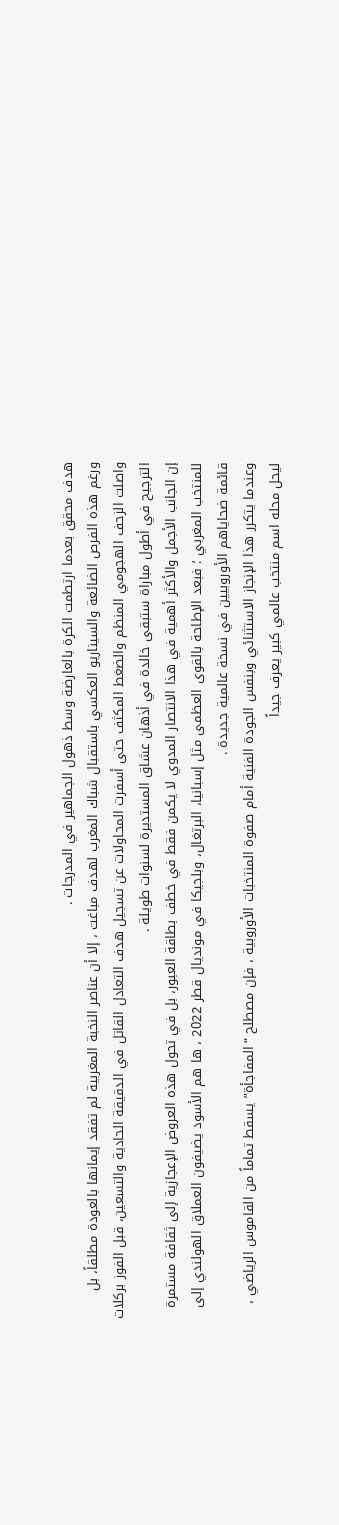هدف محقق بعدما ارتطمت الكرة بالعارضة وسط ذهول الجماهير في المدرجات .
ورغم هذه الفرص الضائعة والسيناريو العكسي باستقبال شباك المغرب لهدف مباغت ، إلا أن عناصر النخبة المغربية لم تفقد إيمانها بالعودة مطلقاً، بل واصلت الزحف الهجومي المنظم والضغط المكثف حتى أسفرت المحاولات عن تسجيل هدف التعادل القاتل في الدقيقة الحادية والتسعين، قبل الفوز بركلات الترجيح في أطول مباراة ستبقى خالدة في أذهان عشاق المستديرة لسنوات طويلة .
إن الجانب الأجمل والأكثر أهمية في هذا الانتصار المدوي لا يكمن فقط في خطف بطاقة العبور، بل في تحول هذه العروض الإعجازية إلى ثقافة مستمرة للمنتخب المغربي ؛ فبعد الإطاحة بالقوى العظمى مثل إسبانيا، البرتغال، وبلجيكا في مونديال قطر 2022 ، ها هم الأسود يضيفون العملاق الهولندي إلى قائمة ضحاياهم الأوروبيين في نسخة عالمية جديدة .
وعندما يتكرر هذا الإنجاز الاستثنائي وبنفس الجودة الفنية أمام صفوة المنتخبات الأوروبية ، فإن مصطلح “المفاجأة” يسقط تماماً من القاموس الرياضي ، ليحل محله اسم منتخب عالمي كبير يعرف جيداً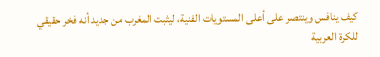كيف ينافس وينتصر على أعلى المستويات الفنية، ليثبت المغرب من جديد أنه فخر حقيقي للكرة العربية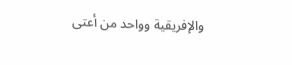والإفريقية وواحد من أعتى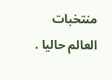منتخبات العالم حاليا .